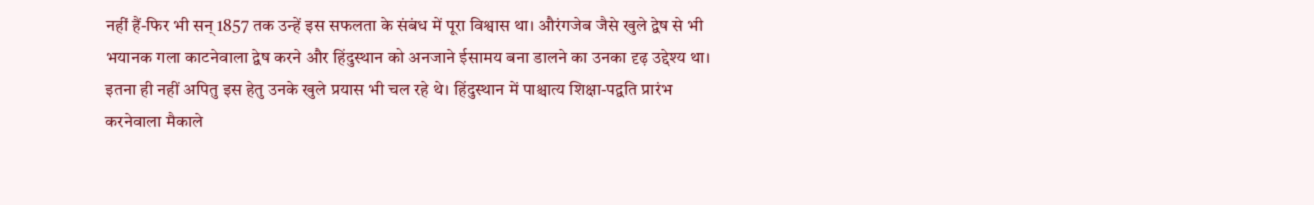नहीं हैं-फिर भी सन् 1857 तक उन्हें इस सफलता के संबंध में पूरा विश्वास था। औरंगजेब जैसे खुले द्वेष से भी भयानक गला काटनेवाला द्वेष करने और हिंदुस्थान को अनजाने ईसामय बना डालने का उनका दृढ़ उद्देश्य था। इतना ही नहीं अपितु इस हेतु उनके खुले प्रयास भी चल रहे थे। हिंदुस्थान में पाश्चात्य शिक्षा-पद्वति प्रारंभ करनेवाला मैकाले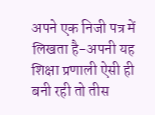अपने एक निजी पत्र में लिखता है-अपनी यह शिक्षा प्रणाली ऐसी ही बनी रही तो तीस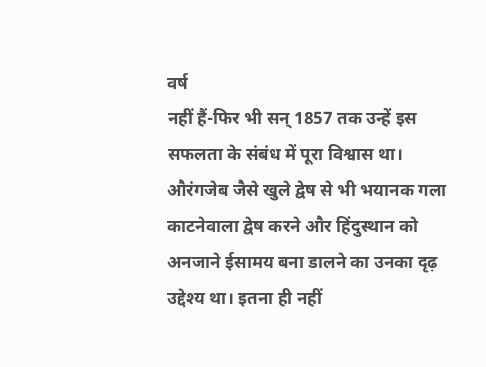वर्ष
नहीं हैं-फिर भी सन् 1857 तक उन्हें इस सफलता के संबंध में पूरा विश्वास था। औरंगजेब जैसे खुले द्वेष से भी भयानक गला काटनेवाला द्वेष करने और हिंदुस्थान को अनजाने ईसामय बना डालने का उनका दृढ़ उद्देश्य था। इतना ही नहीं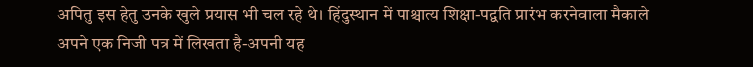अपितु इस हेतु उनके खुले प्रयास भी चल रहे थे। हिंदुस्थान में पाश्चात्य शिक्षा-पद्वति प्रारंभ करनेवाला मैकाले अपने एक निजी पत्र में लिखता है-अपनी यह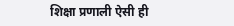शिक्षा प्रणाली ऐसी ही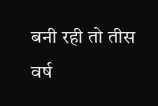बनी रही तो तीस वर्ष